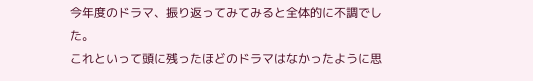今年度のドラマ、振り返ってみてみると全体的に不調でした。
これといって頭に残ったほどのドラマはなかったように思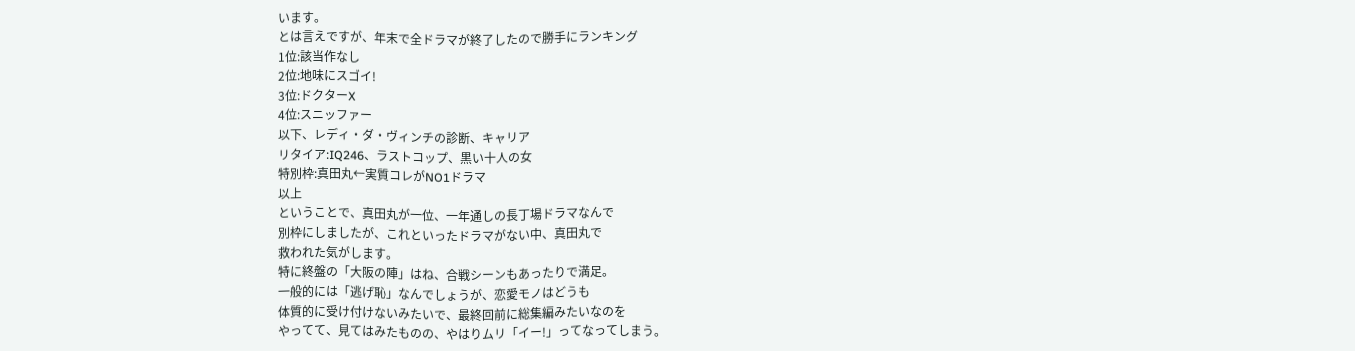います。
とは言えですが、年末で全ドラマが終了したので勝手にランキング
1位:該当作なし
2位:地味にスゴイ!
3位:ドクターX
4位:スニッファー
以下、レディ・ダ・ヴィンチの診断、キャリア
リタイア:IQ246、ラストコップ、黒い十人の女
特別枠:真田丸←実質コレがNO1ドラマ
以上
ということで、真田丸が一位、一年通しの長丁場ドラマなんで
別枠にしましたが、これといったドラマがない中、真田丸で
救われた気がします。
特に終盤の「大阪の陣」はね、合戦シーンもあったりで満足。
一般的には「逃げ恥」なんでしょうが、恋愛モノはどうも
体質的に受け付けないみたいで、最終回前に総集編みたいなのを
やってて、見てはみたものの、やはりムリ「イー!」ってなってしまう。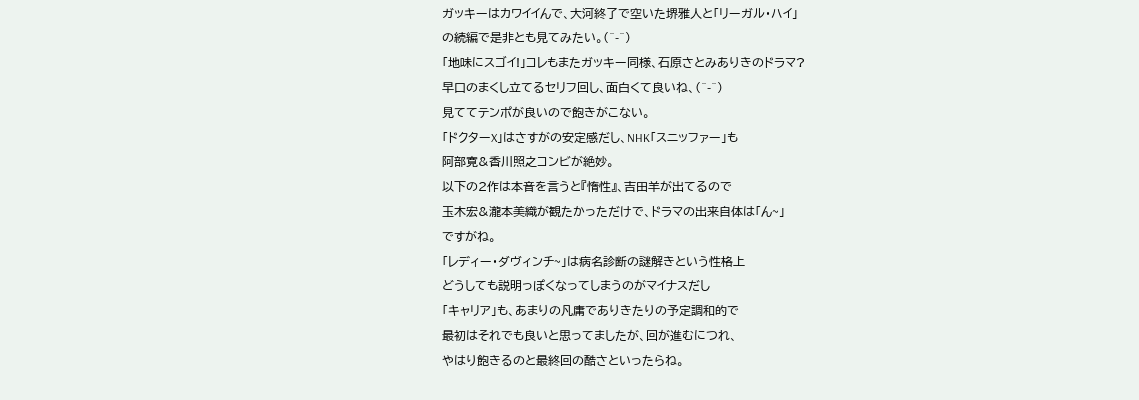ガッキーはカワイイんで、大河終了で空いた堺雅人と「リーガル・ハイ」
の続編で是非とも見てみたい。(^-^)
「地味にスゴイ!」コレもまたガッキー同様、石原さとみありきのドラマ?
早口のまくし立てるセリフ回し、面白くて良いね、(^-^)
見ててテンポが良いので飽きがこない。
「ドクターX」はさすがの安定感だし、NHK「スニッファー」も
阿部寛&香川照之コンビが絶妙。
以下の2作は本音を言うと『惰性』、吉田羊が出てるので
玉木宏&瀧本美織が観たかっただけで、ドラマの出来自体は「ん~」
ですがね。
「レディー・ダヴィンチ~」は病名診断の謎解きという性格上
どうしても説明っぽくなってしまうのがマイナスだし
「キャリア」も、あまりの凡庸でありきたりの予定調和的で
最初はそれでも良いと思ってましたが、回が進むにつれ、
やはり飽きるのと最終回の酷さといったらね。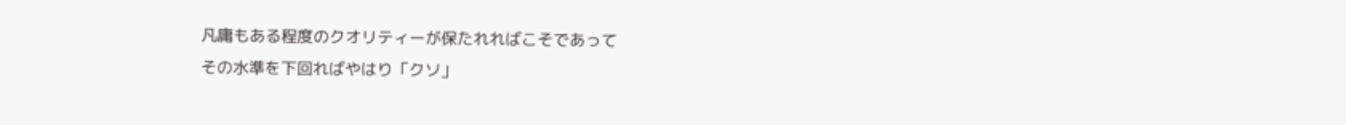凡庸もある程度のクオリティーが保たれればこそであって
その水準を下回ればやはり「クソ」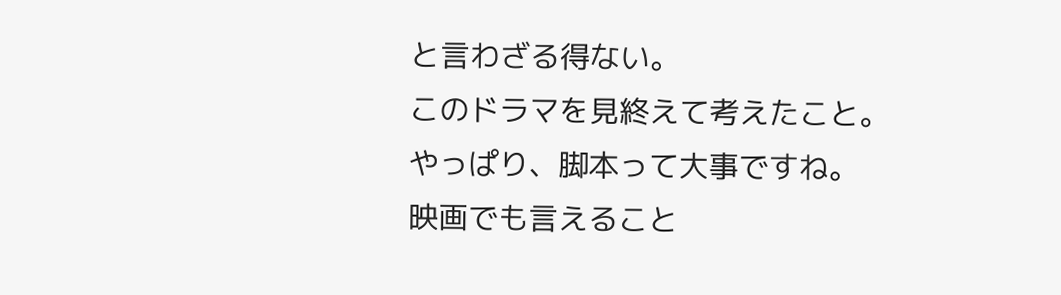と言わざる得ない。
このドラマを見終えて考えたこと。
やっぱり、脚本って大事ですね。
映画でも言えること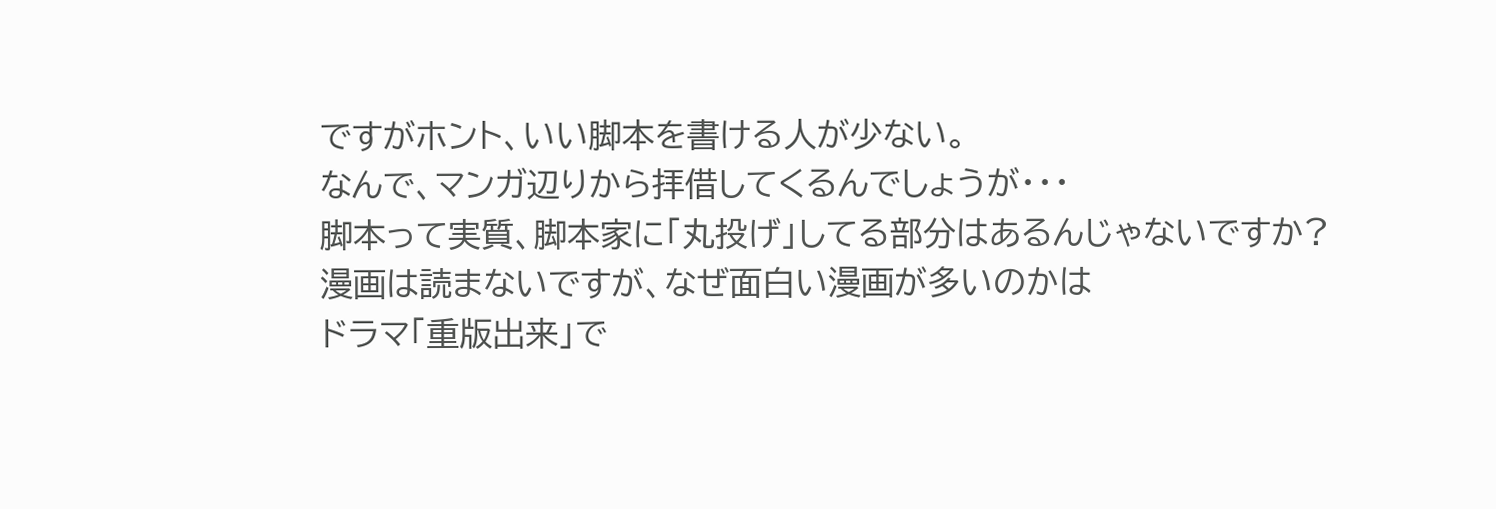ですがホント、いい脚本を書ける人が少ない。
なんで、マンガ辺りから拝借してくるんでしょうが・・・
脚本って実質、脚本家に「丸投げ」してる部分はあるんじゃないですか?
漫画は読まないですが、なぜ面白い漫画が多いのかは
ドラマ「重版出来」で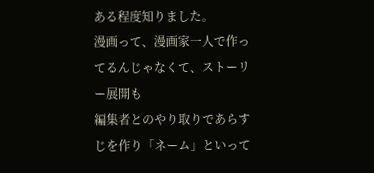ある程度知りました。
漫画って、漫画家一人で作ってるんじゃなくて、ストーリー展開も
編集者とのやり取りであらすじを作り「ネーム」といって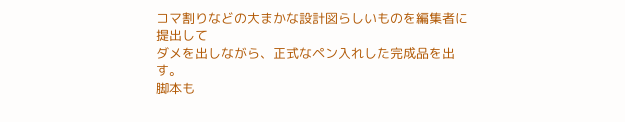コマ割りなどの大まかな設計図らしいものを編集者に提出して
ダメを出しながら、正式なペン入れした完成品を出す。
脚本も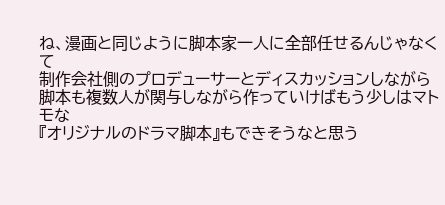ね、漫画と同じように脚本家一人に全部任せるんじゃなくて
制作会社側のプロデューサーとディスカッションしながら
脚本も複数人が関与しながら作っていけばもう少しはマトモな
『オリジナルのドラマ脚本』もできそうなと思う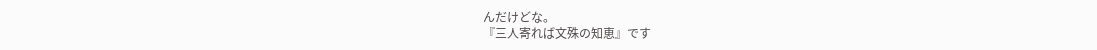んだけどな。
『三人寄れば文殊の知恵』です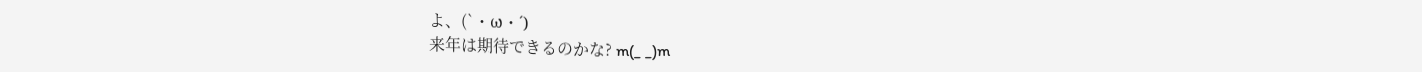よ、(`・ω・´)
来年は期待できるのかな? m(_ _)m